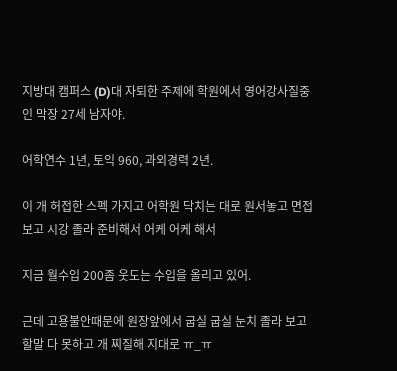지방대 캠퍼스 (D)대 자퇴한 주제에 학원에서 영어강사질중인 막장 27세 남자야.

어학연수 1년, 토익 960, 과외경력 2년.

이 개 허접한 스펙 가지고 어학원 닥치는 대로 원서놓고 면접보고 시강 졸라 준비해서 어케 어케 해서

지금 월수입 200좀 웃도는 수입을 올리고 있어.

근데 고용불안때문에 원장앞에서 굽실 굽실 눈치 졸라 보고 할말 다 못하고 개 찌질해 지대로 ㅠ_ㅠ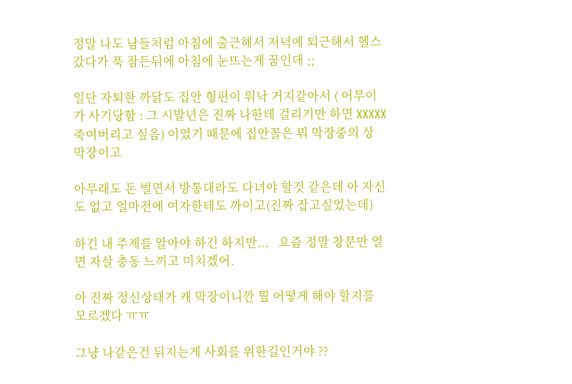정말 나도 남들처럼 아침에 출근해서 저녁에 퇴근해서 헬스갔다가 푹 잠든뒤에 아침에 눈뜨는게 꿈인데 ;;

일단 자퇴한 까닭도 집안 형편이 워낙 거지같아서 ( 어무이가 사기당함 : 그 시발년은 진짜 나한테 걸리기만 하면 XXXXX죽여버리고 싶음) 이였기 때문에 집안꼴은 뭐 막장중의 상 막장이고

아무래도 돈 벌면서 방통대라도 다녀야 할것 같은데 아 자신도 없고 얼마전에 여자한테도 까이고(진짜 잡고싶었는데)

하긴 내 주제를 알아야 하긴 하지만...   요즘 정말 창문만 열면 자살 충동 느끼고 미치겠어.

아 진짜 정신상태가 캐 막장이니깐 뭘 어떻게 해야 할지를 모르겠다 ㅠㅠ

그냥 나같은건 뒤지는게 사회를 위한길인거야 ??